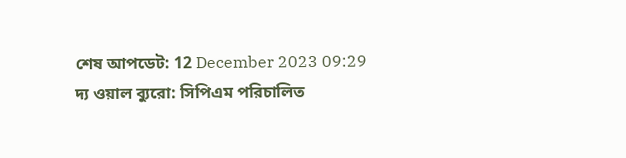শেষ আপডেট: 12 December 2023 09:29
দ্য ওয়াল ব্যুরো: সিপিএম পরিচালিত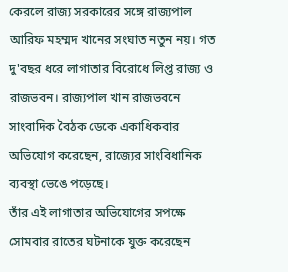কেরলে রাজ্য সরকারের সঙ্গে রাজ্যপাল আরিফ মহম্মদ খানের সংঘাত নতুন নয়। গত দু'বছর ধরে লাগাতার বিরোধে লিপ্ত রাজ্য ও রাজভবন। রাজ্যপাল খান রাজভবনে সাংবাদিক বৈঠক ডেকে একাধিকবার অভিযোগ করেছেন, রাজ্যের সাংবিধানিক ব্যবস্থা ভেঙে পড়েছে।
তাঁর এই লাগাতার অভিযোগের সপক্ষে সোমবার রাতের ঘটনাকে যুক্ত করেছেন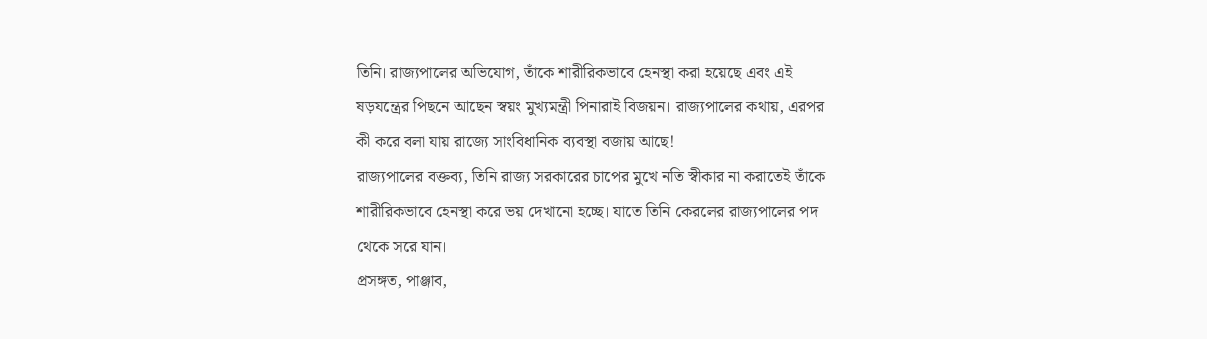তিনি। রাজ্যপালের অভিযোগ, তাঁকে শারীরিকভাবে হেনস্থা করা হয়েছে এবং এই ষড়যন্ত্রের পিছনে আছেন স্বয়ং মুখ্যমন্ত্রী পিনারাই বিজয়ন। রাজ্যপালের কথায়, এরপর কী করে বলা যায় রাজ্যে সাংবিধানিক ব্যবস্থা বজায় আছে!
রাজ্যপালের বক্তব্য, তিনি রাজ্য সরকারের চাপের মুখে নতি স্বীকার না করাতেই তাঁকে শারীরিকভাবে হেনস্থা করে ভয় দেখানো হচ্ছে। যাতে তিনি কেরলের রাজ্যপালের পদ থেকে সরে যান।
প্রসঙ্গত, পাঞ্জাব,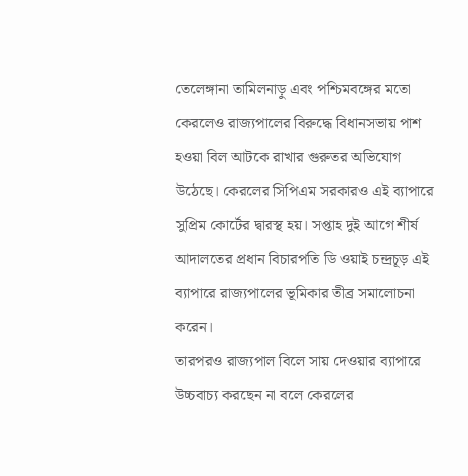তেলেঙ্গানা তামিলনাড়ু এবং পশ্চিমবঙ্গের মতো কেরলেও রাজ্যপালের বিরুদ্ধে বিধানসভায় পাশ হওয়া বিল আটকে রাখার গুরুতর অভিযোগ উঠেছে। কেরলের সিপিএম সরকারও এই ব্যাপারে সুপ্রিম কোর্টের দ্বারস্থ হয়। সপ্তাহ দুই আগে শীর্ষ আদালতের প্রধান বিচারপতি ডি ওয়াই চন্দ্রচূড় এই ব্যাপারে রাজ্যপালের ভূমিকার তীব্র সমালোচনা করেন।
তারপরও রাজ্যপাল বিলে সায় দেওয়ার ব্যাপারে উচ্চবাচ্য করছেন না বলে কেরলের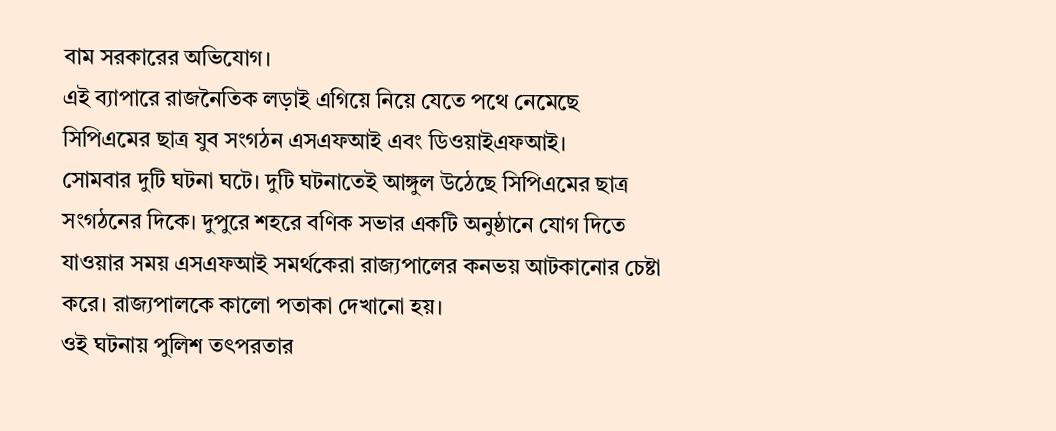বাম সরকারের অভিযোগ।
এই ব্যাপারে রাজনৈতিক লড়াই এগিয়ে নিয়ে যেতে পথে নেমেছে সিপিএমের ছাত্র যুব সংগঠন এসএফআই এবং ডিওয়াইএফআই।
সোমবার দুটি ঘটনা ঘটে। দুটি ঘটনাতেই আঙ্গুল উঠেছে সিপিএমের ছাত্র সংগঠনের দিকে। দুপুরে শহরে বণিক সভার একটি অনুষ্ঠানে যোগ দিতে যাওয়ার সময় এসএফআই সমর্থকেরা রাজ্যপালের কনভয় আটকানোর চেষ্টা করে। রাজ্যপালকে কালো পতাকা দেখানো হয়।
ওই ঘটনায় পুলিশ তৎপরতার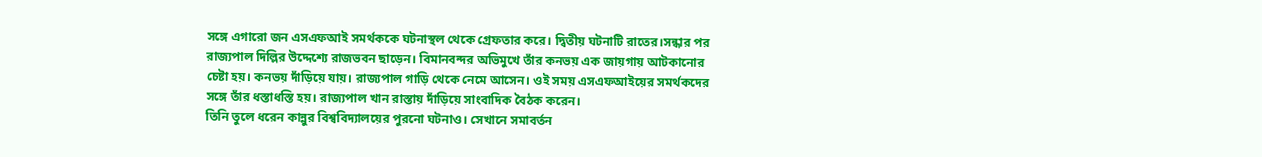সঙ্গে এগারো জন এসএফআই সমর্থককে ঘটনাস্থল থেকে গ্রেফতার করে। দ্বিতীয় ঘটনাটি রাতের।সন্ধার পর রাজ্যপাল দিল্লির উদ্দেশ্যে রাজভবন ছাড়েন। বিমানবন্দর অভিমুখে তাঁর কনভয় এক জায়গায় আটকানোর চেষ্টা হয়। কনভয় দাঁড়িয়ে যায়। রাজ্যপাল গাড়ি থেকে নেমে আসেন। ওই সময় এসএফআইয়ের সমর্থকদের সঙ্গে তাঁর ধস্তাধস্তি হয়। রাজ্যপাল খান রাস্তায় দাঁড়িয়ে সাংবাদিক বৈঠক করেন।
তিনি তুলে ধরেন কান্নুর বিশ্ববিদ্যালয়ের পুরনো ঘটনাও। সেখানে সমাবর্তন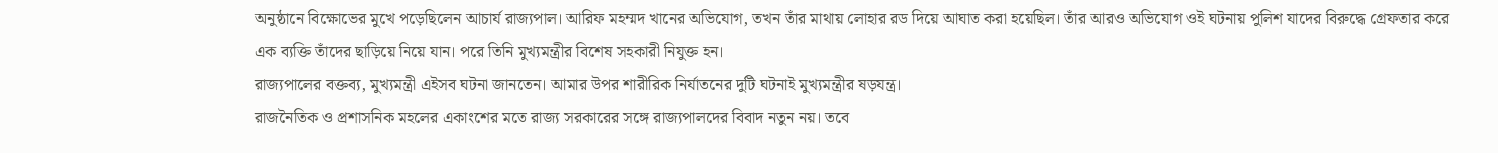অনুষ্ঠানে বিক্ষোভের মুখে পড়েছিলেন আচার্য রাজ্যপাল। আরিফ মহম্মদ খানের অভিযোগ, তখন তাঁর মাথায় লোহার রড দিয়ে আঘাত করা হয়েছিল। তাঁর আরও অভিযোগ ওই ঘটনায় পুলিশ যাদের বিরুদ্ধে গ্রেফতার করে এক ব্যক্তি তাঁদের ছাড়িয়ে নিয়ে যান। পরে তিনি মুখ্যমন্ত্রীর বিশেষ সহকারী নিযুক্ত হন।
রাজ্যপালের বক্তব্য, মুখ্যমন্ত্রী এইসব ঘটনা জানতেন। আমার উপর শারীরিক নির্যাতনের দুটি ঘটনাই মুখ্যমন্ত্রীর ষড়যন্ত্র।
রাজনৈতিক ও প্রশাসনিক মহলের একাংশের মতে রাজ্য সরকারের সঙ্গে রাজ্যপালদের বিবাদ নতুন নয়। তবে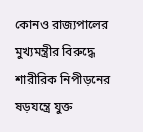কোনও রাজ্যপালের মুখ্যমন্ত্রীর বিরুদ্ধে শারীরিক নিপীড়নের ষড়যন্ত্রে যুক্ত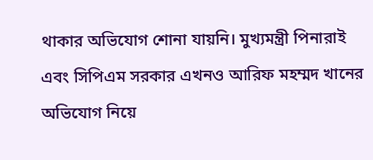থাকার অভিযোগ শোনা যায়নি। মুখ্যমন্ত্রী পিনারাই এবং সিপিএম সরকার এখনও আরিফ মহম্মদ খানের অভিযোগ নিয়ে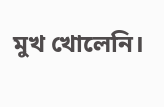মুখ খোলেনি।